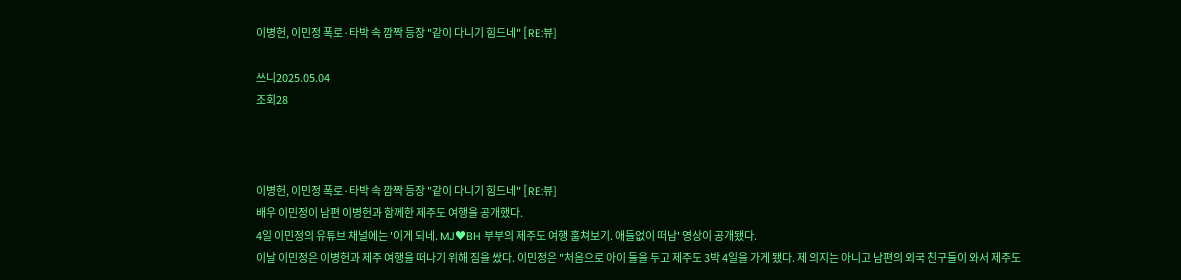이병헌, 이민정 폭로·타박 속 깜짝 등장 "같이 다니기 힘드네" [RE:뷰]

쓰니2025.05.04
조회28



이병헌, 이민정 폭로·타박 속 깜짝 등장 "같이 다니기 힘드네" [RE:뷰]
배우 이민정이 남편 이병헌과 함께한 제주도 여행을 공개했다.
4일 이민정의 유튜브 채널에는 '이게 되네. MJ♥BH 부부의 제주도 여행 훔쳐보기. 애들없이 떠남' 영상이 공개됐다.
이날 이민정은 이병헌과 제주 여행을 떠나기 위해 짐을 쌌다. 이민정은 "처음으로 아이 둘을 두고 제주도 3박 4일을 가게 됐다. 제 의지는 아니고 남편의 외국 친구들이 와서 제주도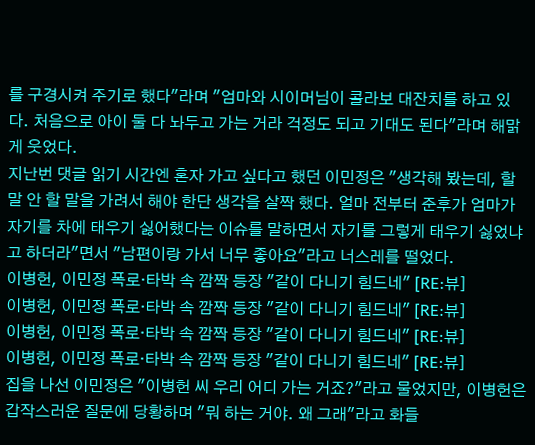를 구경시켜 주기로 했다"라며 "엄마와 시이머님이 콜라보 대잔치를 하고 있다. 처음으로 아이 둘 다 놔두고 가는 거라 걱정도 되고 기대도 된다"라며 해맑게 웃었다.
지난번 댓글 읽기 시간엔 혼자 가고 싶다고 했던 이민정은 "생각해 봤는데, 할 말 안 할 말을 가려서 해야 한단 생각을 살짝 했다. 얼마 전부터 준후가 엄마가 자기를 차에 태우기 싫어했다는 이슈를 말하면서 자기를 그렇게 태우기 싫었냐고 하더라"면서 "남편이랑 가서 너무 좋아요"라고 너스레를 떨었다.
이병헌, 이민정 폭로·타박 속 깜짝 등장 "같이 다니기 힘드네" [RE:뷰]
이병헌, 이민정 폭로·타박 속 깜짝 등장 "같이 다니기 힘드네" [RE:뷰]
이병헌, 이민정 폭로·타박 속 깜짝 등장 "같이 다니기 힘드네" [RE:뷰]
이병헌, 이민정 폭로·타박 속 깜짝 등장 "같이 다니기 힘드네" [RE:뷰]
집을 나선 이민정은 "이병헌 씨 우리 어디 가는 거죠?"라고 물었지만, 이병헌은 갑작스러운 질문에 당황하며 "뭐 하는 거야. 왜 그래"라고 화들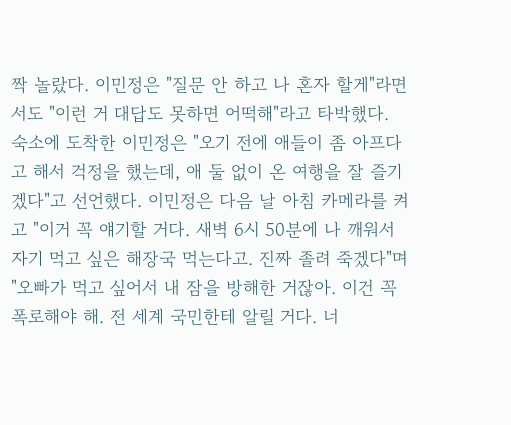짝 놀랐다. 이민정은 "질문 안 하고 나 혼자 할게"라면서도 "이런 거 대답도 못하면 어떡해"라고 타박했다.
숙소에 도착한 이민정은 "오기 전에 애들이 좀 아프다고 해서 걱정을 했는데, 애 둘 없이 온 여행을 잘 즐기겠다"고 선언했다. 이민정은 다음 날 아침 카메라를 켜고 "이거 꼭 얘기할 거다. 새벽 6시 50분에 나 깨워서 자기 먹고 싶은 해장국 먹는다고. 진짜 졸려 죽겠다"며 "오빠가 먹고 싶어서 내 잠을 방해한 거잖아. 이건 꼭 폭로해야 해. 전 세계 국민한테 알릴 거다. 너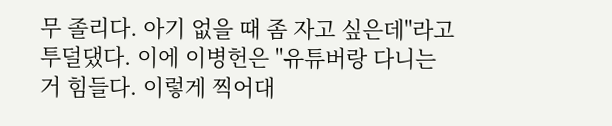무 졸리다. 아기 없을 때 좀 자고 싶은데"라고 투덜댔다. 이에 이병헌은 "유튜버랑 다니는 거 힘들다. 이렇게 찍어대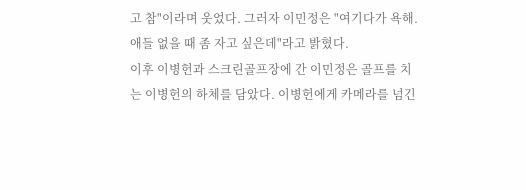고 참"이라며 웃었다. 그러자 이민정은 "여기다가 욕해. 애들 없을 때 좀 자고 싶은데"라고 밝혔다.
이후 이병헌과 스크린골프장에 간 이민정은 골프를 치는 이병헌의 하체를 담았다. 이병헌에게 카메라를 넘긴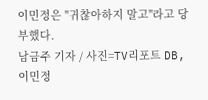이민정은 "귀찮아하지 말고"라고 당부했다.
남금주 기자 / 사진=TV리포트 DB, 이민정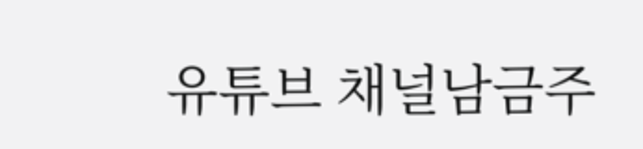유튜브 채널남금주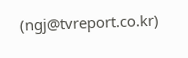(ngj@tvreport.co.kr)